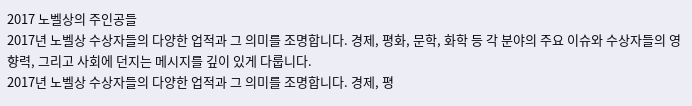2017 노벨상의 주인공들
2017년 노벨상 수상자들의 다양한 업적과 그 의미를 조명합니다. 경제, 평화, 문학, 화학 등 각 분야의 주요 이슈와 수상자들의 영향력, 그리고 사회에 던지는 메시지를 깊이 있게 다룹니다.
2017년 노벨상 수상자들의 다양한 업적과 그 의미를 조명합니다. 경제, 평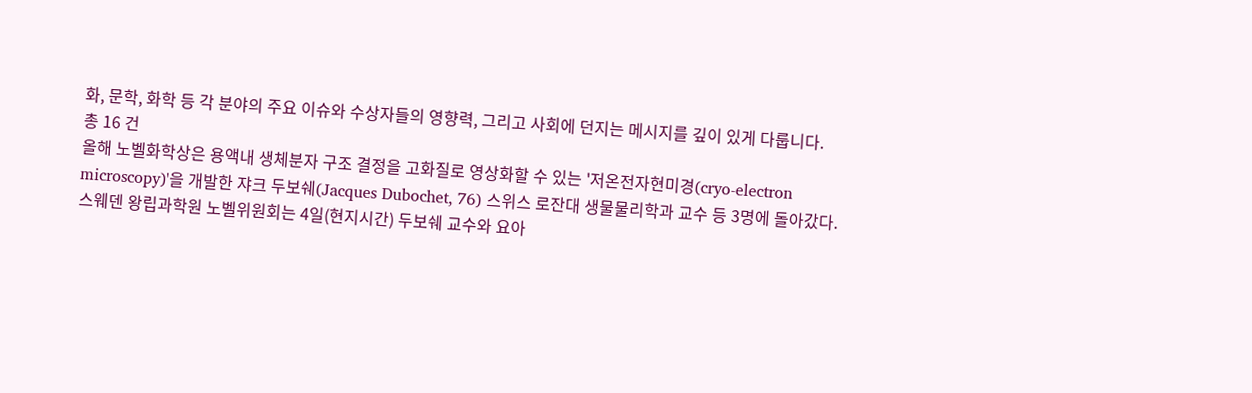화, 문학, 화학 등 각 분야의 주요 이슈와 수상자들의 영향력, 그리고 사회에 던지는 메시지를 깊이 있게 다룹니다.
총 16 건
올해 노벨화학상은 용액내 생체분자 구조 결정을 고화질로 영상화할 수 있는 '저온전자현미경(cryo-electron microscopy)'을 개발한 쟈크 두보쉐(Jacques Dubochet, 76) 스위스 로잔대 생물물리학과 교수 등 3명에 돌아갔다. 스웨덴 왕립과학원 노벨위원회는 4일(현지시간) 두보쉐 교수와 요아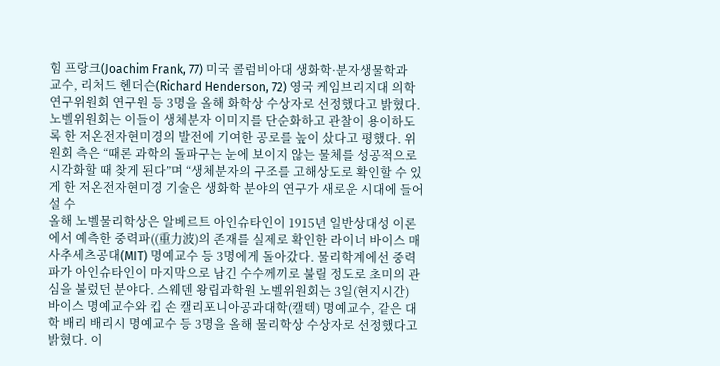힘 프랑크(Joachim Frank, 77) 미국 콜럼비아대 생화학·분자생물학과 교수, 리처드 헨더슨(Richard Henderson, 72) 영국 케임브리지대 의학연구위원회 연구원 등 3명을 올해 화학상 수상자로 선정했다고 밝혔다. 노벨위원회는 이들이 생체분자 이미지를 단순화하고 관찰이 용이하도록 한 저온전자현미경의 발전에 기여한 공로를 높이 샀다고 평했다. 위원회 측은 “때론 과학의 돌파구는 눈에 보이지 않는 물체를 성공적으로 시각화할 때 찾게 된다”며 “생체분자의 구조를 고해상도로 확인할 수 있게 한 저온전자현미경 기술은 생화학 분야의 연구가 새로운 시대에 들어설 수
올해 노벨물리학상은 알베르트 아인슈타인이 1915년 일반상대성 이론에서 예측한 중력파((重力波)의 존재를 실제로 확인한 라이너 바이스 매사추세츠공대(MIT) 명예교수 등 3명에게 돌아갔다. 물리학계에선 중력파가 아인슈타인이 마지막으로 남긴 수수께끼로 불릴 정도로 초미의 관심을 불렀던 분야다. 스웨덴 왕립과학원 노벨위원회는 3일(현지시간) 바이스 명예교수와 킵 손 캘리포니아공과대학(캘텍) 명예교수, 같은 대학 배리 배리시 명예교수 등 3명을 올해 물리학상 수상자로 선정했다고 밝혔다. 이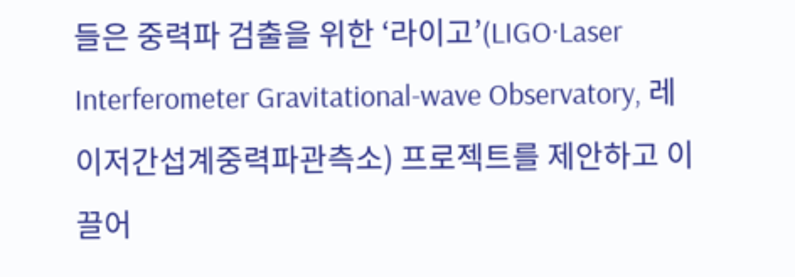들은 중력파 검출을 위한 ‘라이고’(LIGO·Laser Interferometer Gravitational-wave Observatory, 레이저간섭계중력파관측소) 프로젝트를 제안하고 이끌어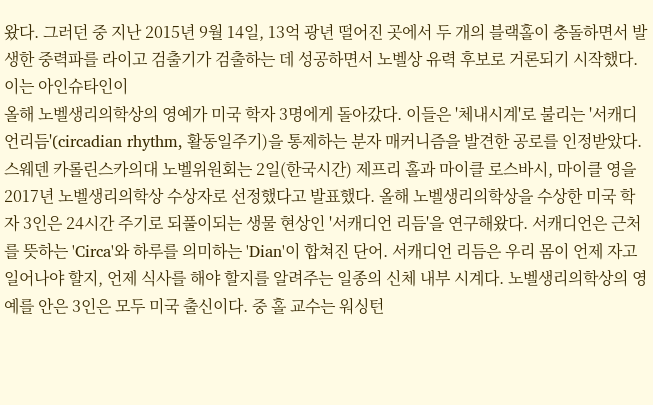왔다. 그러던 중 지난 2015년 9월 14일, 13억 광년 떨어진 곳에서 두 개의 블랙홀이 충돌하면서 발생한 중력파를 라이고 검출기가 검출하는 데 성공하면서 노벨상 유력 후보로 거론되기 시작했다. 이는 아인슈타인이
올해 노벨생리의학상의 영예가 미국 학자 3명에게 돌아갔다. 이들은 '체내시계'로 불리는 '서캐디언리듬'(circadian rhythm, 활동일주기)을 통제하는 분자 매커니즘을 발견한 공로를 인정받았다. 스웨덴 카롤린스카의대 노벨위원회는 2일(한국시간) 제프리 홀과 마이클 로스바시, 마이클 영을 2017년 노벨생리의학상 수상자로 선정했다고 발표했다. 올해 노벨생리의학상을 수상한 미국 학자 3인은 24시간 주기로 되풀이되는 생물 현상인 '서캐디언 리듬'을 연구해왔다. 서캐디언은 근처를 뜻하는 'Circa'와 하루를 의미하는 'Dian'이 합쳐진 단어. 서캐디언 리듬은 우리 몸이 언제 자고 일어나야 할지, 언제 식사를 해야 할지를 알려주는 일종의 신체 내부 시계다. 노벨생리의학상의 영예를 안은 3인은 모두 미국 출신이다. 중 홀 교수는 워싱턴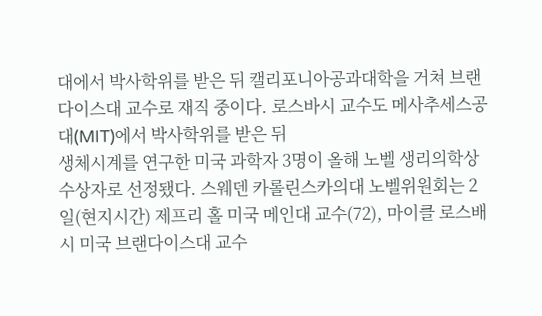대에서 박사학위를 받은 뒤 캘리포니아공과대학을 거쳐 브랜다이스대 교수로 재직 중이다. 로스바시 교수도 메사추세스공대(MIT)에서 박사학위를 받은 뒤
생체시계를 연구한 미국 과학자 3명이 올해 노벨 생리의학상 수상자로 선정됐다. 스웨덴 카롤린스카의대 노벨위원회는 2일(현지시간) 제프리 홀 미국 메인대 교수(72), 마이클 로스배시 미국 브랜다이스대 교수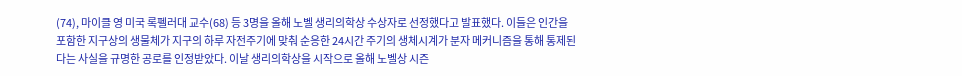(74), 마이클 영 미국 록펠러대 교수(68) 등 3명을 올해 노벨 생리의학상 수상자로 선정했다고 발표했다. 이들은 인간을 포함한 지구상의 생물체가 지구의 하루 자전주기에 맞춰 순응한 24시간 주기의 생체시계가 분자 메커니즘을 통해 통제된다는 사실을 규명한 공로를 인정받았다. 이날 생리의학상을 시작으로 올해 노벨상 시즌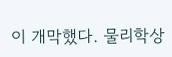이 개막했다. 물리학상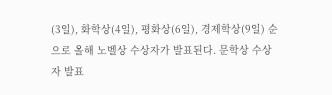(3일), 화학상(4일), 평화상(6일), 경제학상(9일) 순으로 올해 노벨상 수상자가 발표된다. 문학상 수상자 발표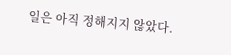일은 아직 정해지지 않았다.